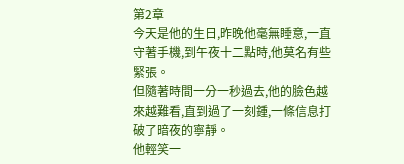第2章
今天是他的生日,昨晚他毫無睡意,一直守著手機,到午夜十二點時,他莫名有些緊張。
但隨著時間一分一秒過去,他的臉色越來越難看,直到過了一刻鍾,一條信息打破了暗夜的寧靜。
他輕笑一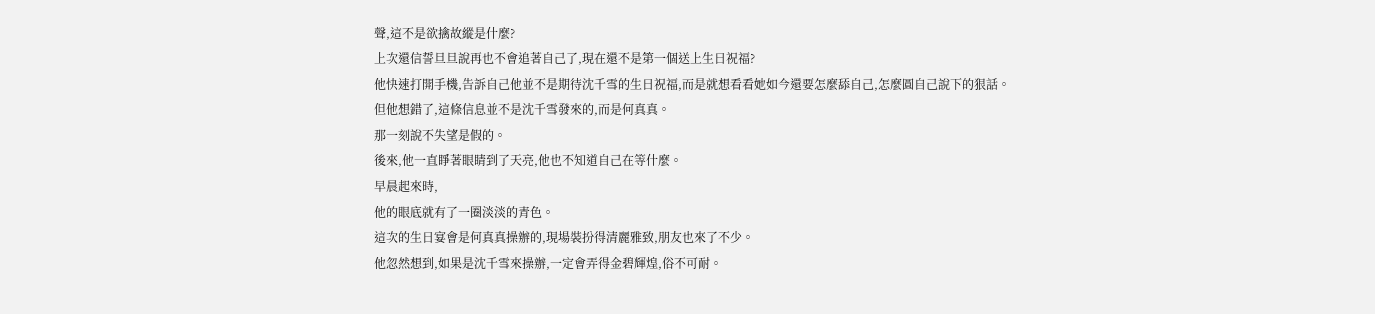聲,這不是欲擒故縱是什麼?
上次還信誓旦旦說再也不會追著自己了,現在還不是第一個送上生日祝福?
他快速打開手機,告訴自己他並不是期待沈千雪的生日祝福,而是就想看看她如今還要怎麼舔自己,怎麼圓自己說下的狠話。
但他想錯了,這條信息並不是沈千雪發來的,而是何真真。
那一刻說不失望是假的。
後來,他一直睜著眼睛到了天亮,他也不知道自己在等什麼。
早晨起來時,
他的眼底就有了一圈淡淡的青色。
這次的生日宴會是何真真操辦的,現場裝扮得清麗雅致,朋友也來了不少。
他忽然想到,如果是沈千雪來操辦,一定會弄得金碧輝煌,俗不可耐。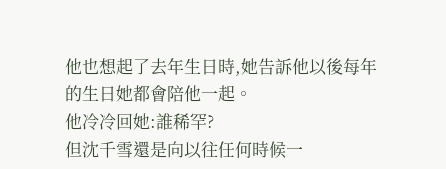他也想起了去年生日時,她告訴他以後每年的生日她都會陪他一起。
他冷冷回她:誰稀罕?
但沈千雪還是向以往任何時候一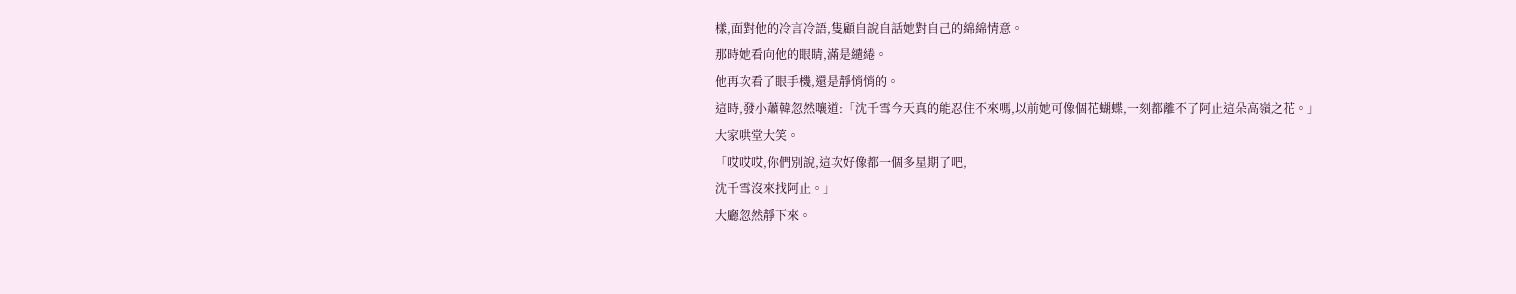樣,面對他的冷言冷語,隻顧自說自話她對自己的綿綿情意。
那時她看向他的眼睛,滿是繾綣。
他再次看了眼手機,還是靜悄悄的。
這時,發小蕭韓忽然嚷道:「沈千雪今天真的能忍住不來嗎,以前她可像個花蝴蝶,一刻都離不了阿止這朵高嶺之花。」
大家哄堂大笑。
「哎哎哎,你們別說,這次好像都一個多星期了吧,
沈千雪沒來找阿止。」
大廳忽然靜下來。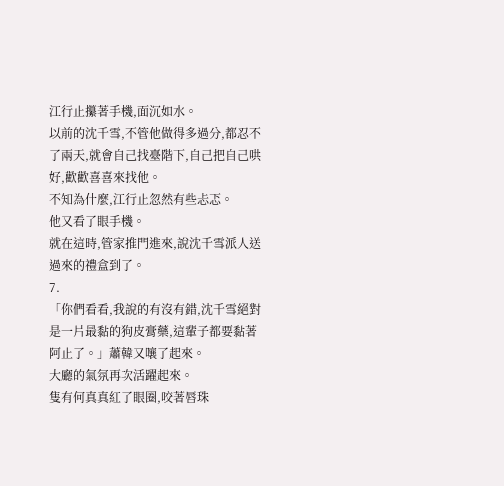江行止攥著手機,面沉如水。
以前的沈千雪,不管他做得多過分,都忍不了兩天,就會自己找臺階下,自己把自己哄好,歡歡喜喜來找他。
不知為什麼,江行止忽然有些忐忑。
他又看了眼手機。
就在這時,管家推門進來,說沈千雪派人送過來的禮盒到了。
7.
「你們看看,我說的有沒有錯,沈千雪絕對是一片最黏的狗皮膏藥,這輩子都要黏著阿止了。」蕭韓又嚷了起來。
大廳的氣氛再次活躍起來。
隻有何真真紅了眼圈,咬著唇珠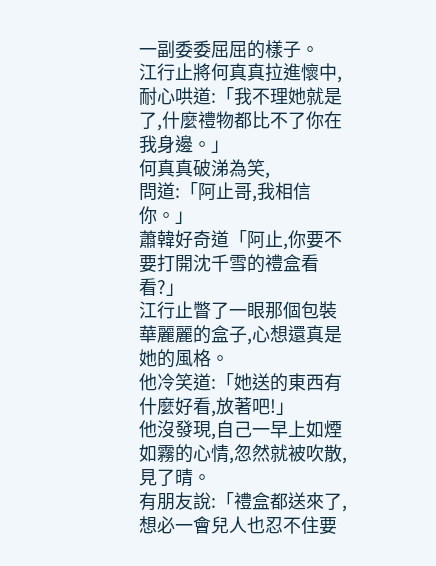一副委委屈屈的樣子。
江行止將何真真拉進懷中,耐心哄道:「我不理她就是了,什麼禮物都比不了你在我身邊。」
何真真破涕為笑,
問道:「阿止哥,我相信你。」
蕭韓好奇道「阿止,你要不要打開沈千雪的禮盒看看?」
江行止瞥了一眼那個包裝華麗麗的盒子,心想還真是她的風格。
他冷笑道:「她送的東西有什麼好看,放著吧!」
他沒發現,自己一早上如煙如霧的心情,忽然就被吹散,見了晴。
有朋友說:「禮盒都送來了,想必一會兒人也忍不住要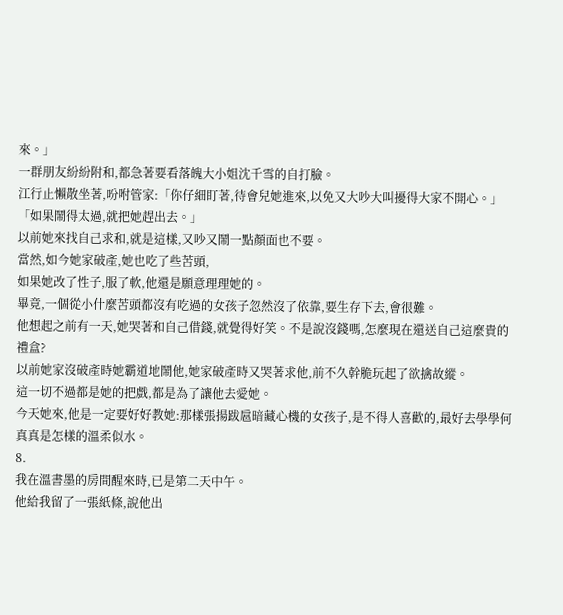來。」
一群朋友紛紛附和,都急著要看落魄大小姐沈千雪的自打臉。
江行止懶散坐著,吩咐管家:「你仔細盯著,待會兒她進來,以免又大吵大叫擾得大家不開心。」
「如果鬧得太過,就把她趕出去。」
以前她來找自己求和,就是這樣,又吵又鬧一點顏面也不要。
當然,如今她家破產,她也吃了些苦頭,
如果她改了性子,服了軟,他還是願意理理她的。
畢竟,一個從小什麼苦頭都沒有吃過的女孩子忽然沒了依靠,要生存下去,會很難。
他想起之前有一天,她哭著和自己借錢,就覺得好笑。不是說沒錢嗎,怎麼現在還送自己這麼貴的禮盒?
以前她家沒破產時她霸道地鬧他,她家破產時又哭著求他,前不久幹脆玩起了欲擒故縱。
這一切不過都是她的把戲,都是為了讓他去愛她。
今天她來,他是一定要好好教她:那樣張揚跋扈暗藏心機的女孩子,是不得人喜歡的,最好去學學何真真是怎樣的溫柔似水。
8.
我在溫書墨的房間醒來時,已是第二天中午。
他給我留了一張紙條,說他出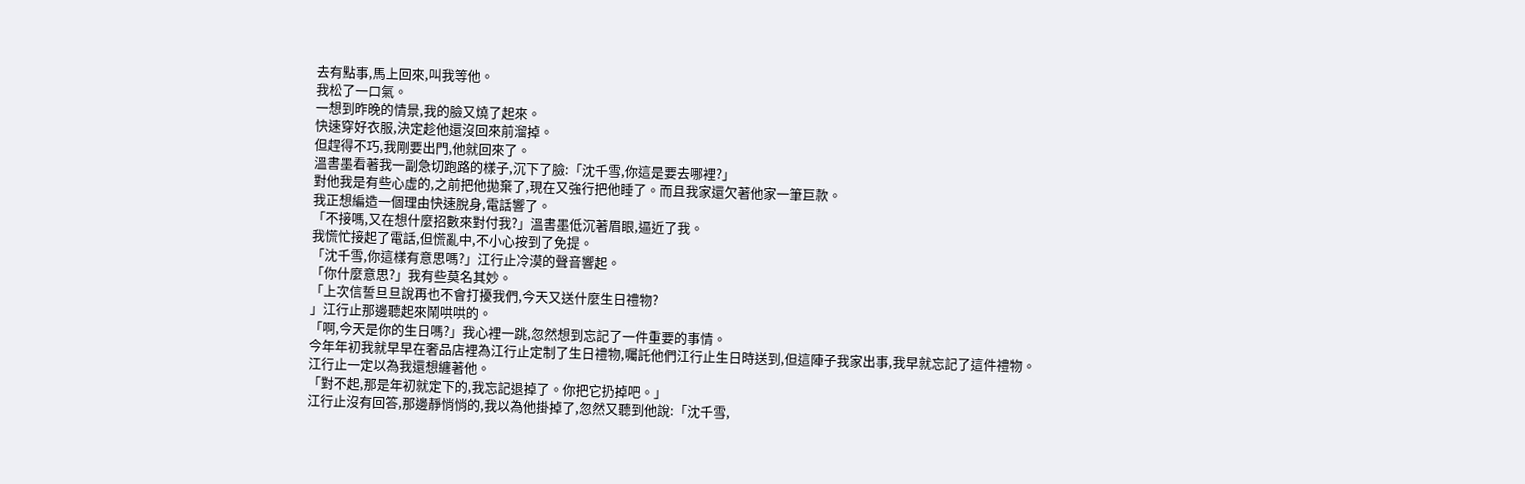去有點事,馬上回來,叫我等他。
我松了一口氣。
一想到昨晚的情景,我的臉又燒了起來。
快速穿好衣服,決定趁他還沒回來前溜掉。
但趕得不巧,我剛要出門,他就回來了。
溫書墨看著我一副急切跑路的樣子,沉下了臉:「沈千雪,你這是要去哪裡?」
對他我是有些心虛的,之前把他拋棄了,現在又強行把他睡了。而且我家還欠著他家一筆巨款。
我正想編造一個理由快速脫身,電話響了。
「不接嗎,又在想什麼招數來對付我?」溫書墨低沉著眉眼,逼近了我。
我慌忙接起了電話,但慌亂中,不小心按到了免提。
「沈千雪,你這樣有意思嗎?」江行止冷漠的聲音響起。
「你什麼意思?」我有些莫名其妙。
「上次信誓旦旦說再也不會打擾我們,今天又送什麼生日禮物?
」江行止那邊聽起來鬧哄哄的。
「啊,今天是你的生日嗎?」我心裡一跳,忽然想到忘記了一件重要的事情。
今年年初我就早早在奢品店裡為江行止定制了生日禮物,囑託他們江行止生日時送到,但這陣子我家出事,我早就忘記了這件禮物。
江行止一定以為我還想纏著他。
「對不起,那是年初就定下的,我忘記退掉了。你把它扔掉吧。」
江行止沒有回答,那邊靜悄悄的,我以為他掛掉了,忽然又聽到他說:「沈千雪,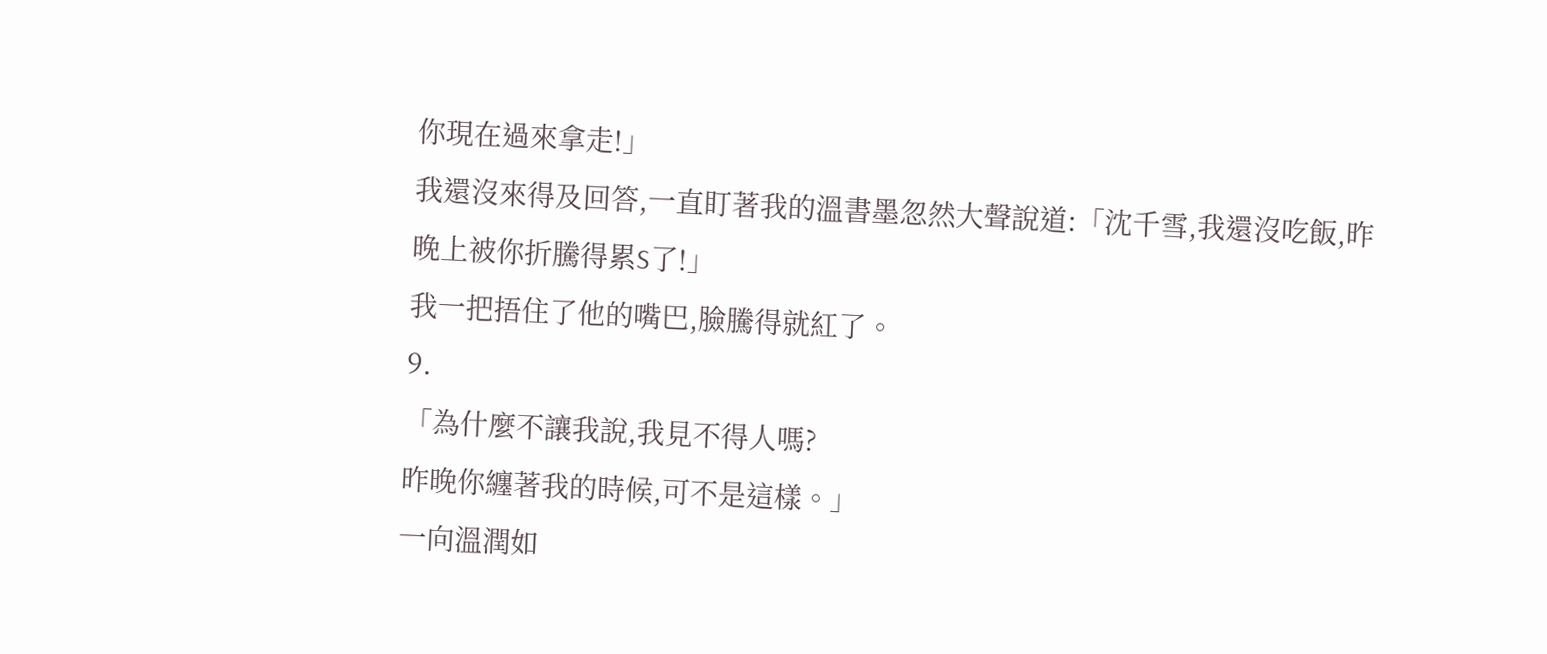你現在過來拿走!」
我還沒來得及回答,一直盯著我的溫書墨忽然大聲說道:「沈千雪,我還沒吃飯,昨晚上被你折騰得累S了!」
我一把捂住了他的嘴巴,臉騰得就紅了。
9.
「為什麼不讓我說,我見不得人嗎?
昨晚你纏著我的時候,可不是這樣。」
一向溫潤如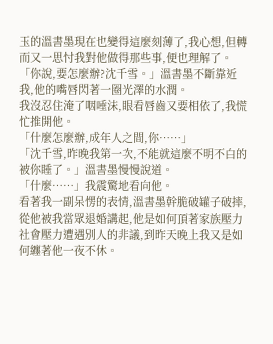玉的溫書墨現在也變得這麼刻薄了,我心想,但轉而又一思忖我對他做得那些事,便也理解了。
「你說,要怎麼辦?沈千雪。」溫書墨不斷靠近我,他的嘴唇閃著一圈光澤的水潤。
我沒忍住淹了咽唾沫,眼看唇齒又要相依了,我慌忙推開他。
「什麼怎麼辦,成年人之間,你……」
「沈千雪,昨晚我第一次,不能就這麼不明不白的被你睡了。」溫書墨慢慢說道。
「什麼……」我震驚地看向他。
看著我一副呆愣的表情,溫書墨幹脆破罐子破摔,從他被我當眾退婚講起,他是如何頂著家族壓力社會壓力遭遇別人的非議,到昨天晚上我又是如何纏著他一夜不休。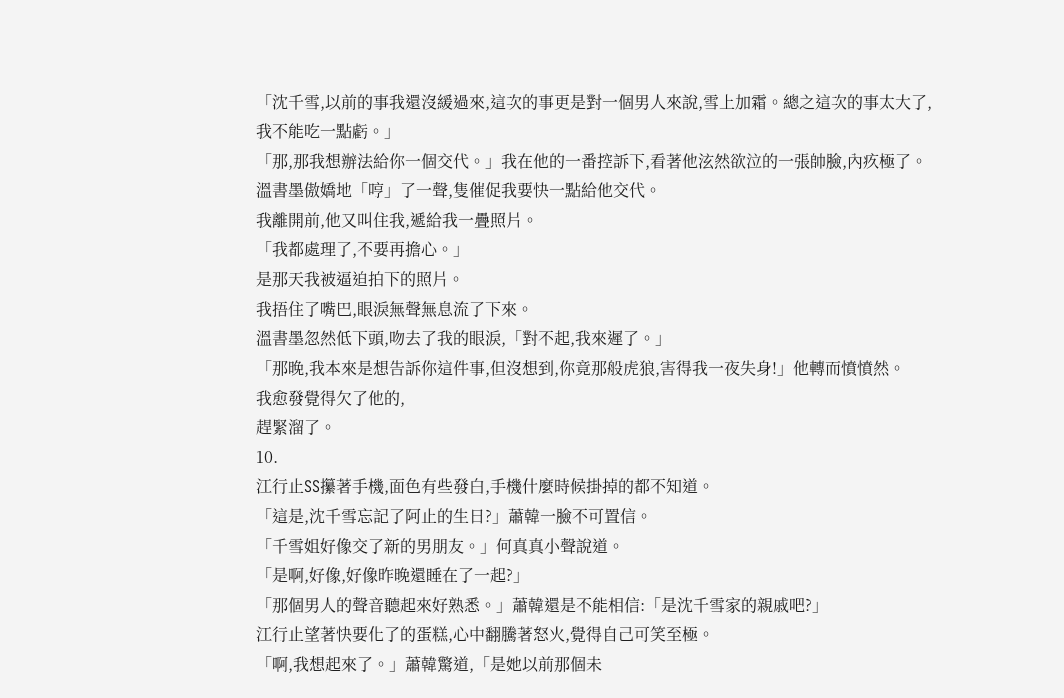「沈千雪,以前的事我還沒緩過來,這次的事更是對一個男人來說,雪上加霜。總之這次的事太大了,我不能吃一點虧。」
「那,那我想辦法給你一個交代。」我在他的一番控訴下,看著他泫然欲泣的一張帥臉,內疚極了。
溫書墨傲嬌地「哼」了一聲,隻催促我要快一點給他交代。
我離開前,他又叫住我,遞給我一疊照片。
「我都處理了,不要再擔心。」
是那天我被逼迫拍下的照片。
我捂住了嘴巴,眼淚無聲無息流了下來。
溫書墨忽然低下頭,吻去了我的眼淚,「對不起,我來遲了。」
「那晚,我本來是想告訴你這件事,但沒想到,你竟那般虎狼,害得我一夜失身!」他轉而憤憤然。
我愈發覺得欠了他的,
趕緊溜了。
10.
江行止SS攥著手機,面色有些發白,手機什麼時候掛掉的都不知道。
「這是,沈千雪忘記了阿止的生日?」蕭韓一臉不可置信。
「千雪姐好像交了新的男朋友。」何真真小聲說道。
「是啊,好像,好像昨晚還睡在了一起?」
「那個男人的聲音聽起來好熟悉。」蕭韓還是不能相信:「是沈千雪家的親戚吧?」
江行止望著快要化了的蛋糕,心中翻騰著怒火,覺得自己可笑至極。
「啊,我想起來了。」蕭韓驚道,「是她以前那個未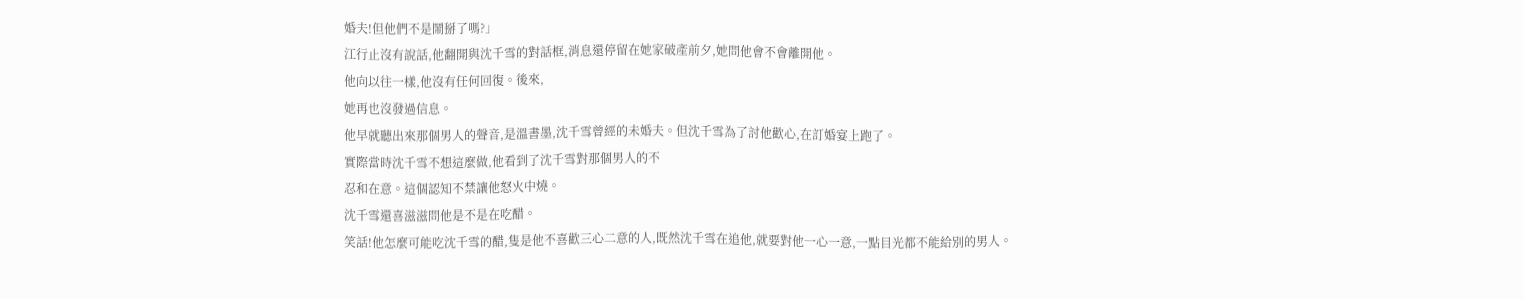婚夫!但他們不是鬧掰了嗎?」
江行止沒有說話,他翻開與沈千雪的對話框,消息還停留在她家破產前夕,她問他會不會離開他。
他向以往一樣,他沒有任何回復。後來,
她再也沒發過信息。
他早就聽出來那個男人的聲音,是溫書墨,沈千雪曾經的未婚夫。但沈千雪為了討他歡心,在訂婚宴上跑了。
實際當時沈千雪不想這麼做,他看到了沈千雪對那個男人的不
忍和在意。這個認知不禁讓他怒火中燒。
沈千雪還喜滋滋問他是不是在吃醋。
笑話!他怎麼可能吃沈千雪的醋,隻是他不喜歡三心二意的人,既然沈千雪在追他,就要對他一心一意,一點目光都不能給別的男人。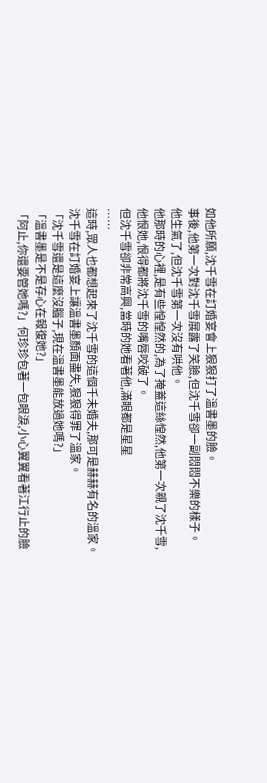如他所願,沈千雪在訂婚宴會上狠狠打了溫書墨的臉。
事後,他第一次對沈千雪展露了笑臉,但沈千雪卻一副悶悶不樂的樣子。
他生氣了,但沈千雪第一次沒有哄他。
他那時的心裡,是有些惶惶然的,為了掩蓋這絲惶然,他第一次親了沈千雪,
他恨她,恨得都將沈千雪的嘴唇咬破了。
但沈千雪卻非常高興,當時的她看著他,滿眼都是星星
……
這時,眾人也都想起來了沈千雪的這個千未婚夫,那可是赫赫有名的溫家。
沈千雪在訂婚宴上讓溫書墨顏面盡失,狠狠得罪了溫家。
「沈千雪還是這麼沒腦子,現在溫書墨能放過她嗎?」
「溫書墨是不是存心在報復她?」
「阿止,你還要管她嗎?」何珍珍包著一包眼淚,小心翼翼看著江行止的臉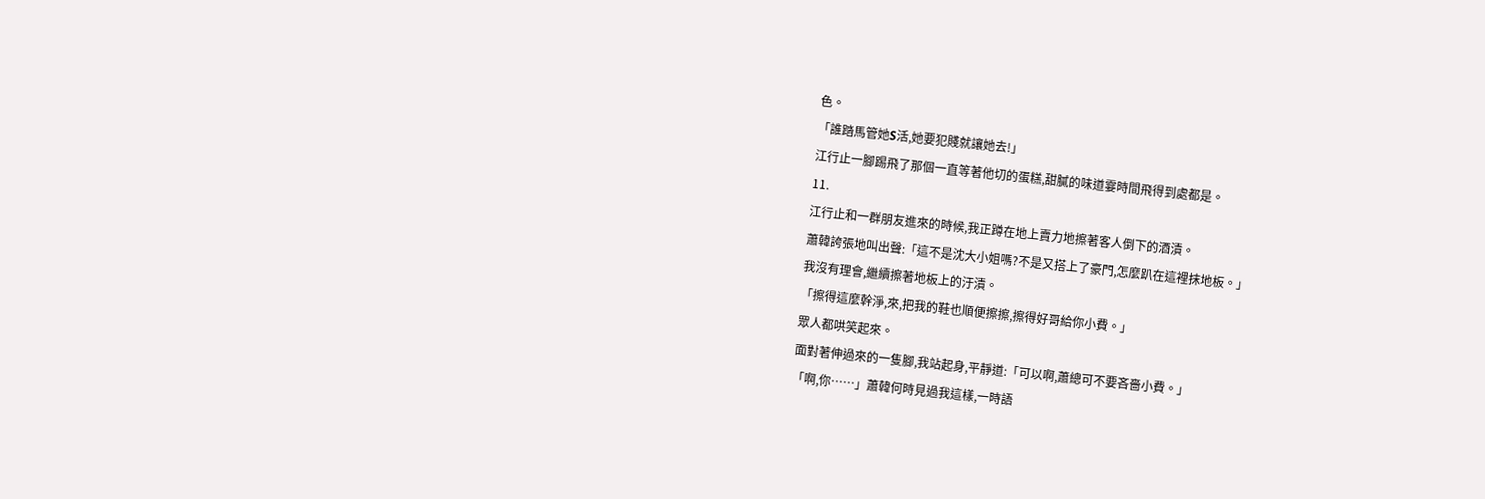色。
「誰踏馬管她S活,她要犯賤就讓她去!」
江行止一腳踢飛了那個一直等著他切的蛋糕,甜膩的味道霎時間飛得到處都是。
11.
江行止和一群朋友進來的時候,我正蹲在地上賣力地擦著客人倒下的酒漬。
蕭韓誇張地叫出聲:「這不是沈大小姐嗎?不是又搭上了豪門,怎麼趴在這裡抹地板。」
我沒有理會,繼續擦著地板上的汙漬。
「擦得這麼幹淨,來,把我的鞋也順便擦擦,擦得好哥給你小費。」
眾人都哄笑起來。
面對著伸過來的一隻腳,我站起身,平靜道:「可以啊,蕭總可不要吝嗇小費。」
「啊,你……」蕭韓何時見過我這樣,一時語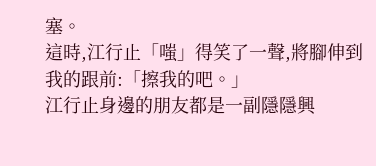塞。
這時,江行止「嗤」得笑了一聲,將腳伸到我的跟前:「擦我的吧。」
江行止身邊的朋友都是一副隱隱興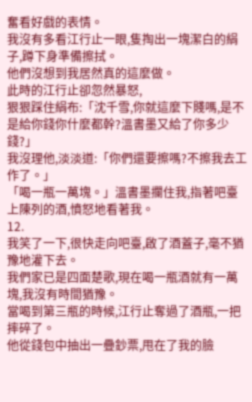奮看好戲的表情。
我沒有多看江行止一眼,隻掏出一塊潔白的絹子,蹲下身準備擦拭。
他們沒想到我居然真的這麼做。
此時的江行止卻忽然暴怒,
狠狠踩住絹布:「沈千雪,你就這麼下賤嗎,是不是給你錢你什麼都幹?溫書墨又給了你多少錢?」
我沒理他,淡淡道:「你們還要擦嗎?不擦我去工作了。」
「喝一瓶一萬塊。」溫書墨攔住我,指著吧臺上陳列的酒,憤怒地看著我。
12.
我笑了一下,很快走向吧臺,啟了酒蓋子,毫不猶豫地灌下去。
我們家已是四面楚歌,現在喝一瓶酒就有一萬塊,我沒有時間猶豫。
當喝到第三瓶的時候,江行止奪過了酒瓶,一把摔碎了。
他從錢包中抽出一疊鈔票,甩在了我的臉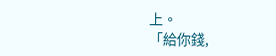上。
「給你錢,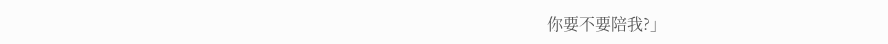你要不要陪我?」